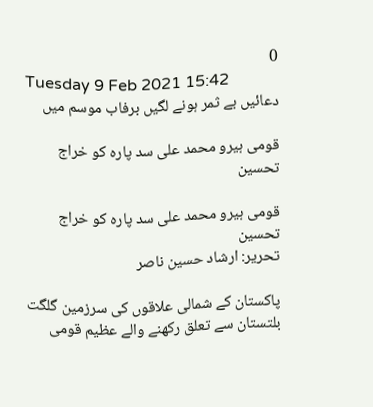0
Tuesday 9 Feb 2021 15:42
دعائیں بے ثمر ہونے لگیں برفاب موسم میں

قومی ہیرو محمد علی سد پارہ کو خراج تحسین

قومی ہیرو محمد علی سد پارہ کو خراج تحسین
تحریر: ارشاد حسین ناصر

پاکستان کے شمالی علاقوں کی سرزمین گلگت بلتستان سے تعلق رکھنے والے عظیم قومی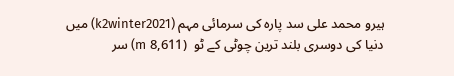ہیرو محمد علی سد پارہ کی سرمائی مہم (k2winter2021) میں دنیا کی دوسری بلند ترین چوٹی کے ٹو  (8,611 m) سر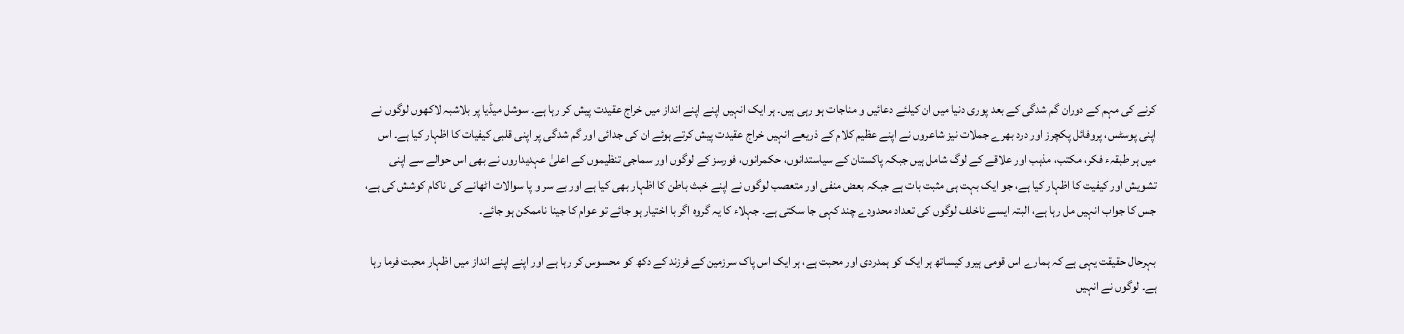کرنے کی مہم کے دوران گم شدگی کے بعد پوری دنیا میں ان کیلئے دعائیں و مناجات ہو رہی ہیں۔ ہر ایک انہیں اپنے اپنے انداز میں خراج عقیدت پیش کر رہا ہے۔ سوشل میڈیا پر بلاشبہ لاکھوں لوگوں نے اپنی پوسٹس، پروفائل پکچرز اور درد بھرے جملات نیز شاعروں نے اپنے عظیم کلام کے ذریعے انہیں خراج عقیدت پیش کرتے ہوئے ان کی جدائی اور گم شدگی پر اپنی قلبی کیفیات کا اظہار کیا ہے۔ اس میں ہر طبقہء فکر، مکتب، مذہب اور علاقے کے لوگ شامل ہیں جبکہ پاکستان کے سیاستدانوں، حکمرانوں، فورسز کے لوگوں اور سماجی تنظیموں کے اعلیٰ عہدیداروں نے بھی اس حوالے سے اپنی تشویش اور کیفیت کا اظہار کیا ہے، جو ایک بہت ہی مثبت بات ہے جبکہ بعض منفی اور متعصب لوگوں نے اپنے خبث باطن کا اظہار بھی کیا ہے اور بے سر و پا سوالات اٹھانے کی ناکام کوشش کی ہے، جس کا جواب انہیں مل رہا ہے، البتہ ایسے ناخلف لوگوں کی تعداد محدودے چند کہی جا سکتی ہے۔ جہلاء کا یہ گروہ اگر با اختیار ہو جائے تو عوام کا جینا ناممکن ہو جائے۔

بہرحال حقیقت یہی ہے کہ ہمارے اس قومی ہیرو کیساتھ ہر ایک کو ہمدردی اور محبت ہے، ہر ایک اس پاک سرزمین کے فرزند کے دکھ کو محسوس کر رہا ہے اور اپنے اپنے انداز میں اظہار محبت فرما رہا ہے۔ لوگوں نے انہیں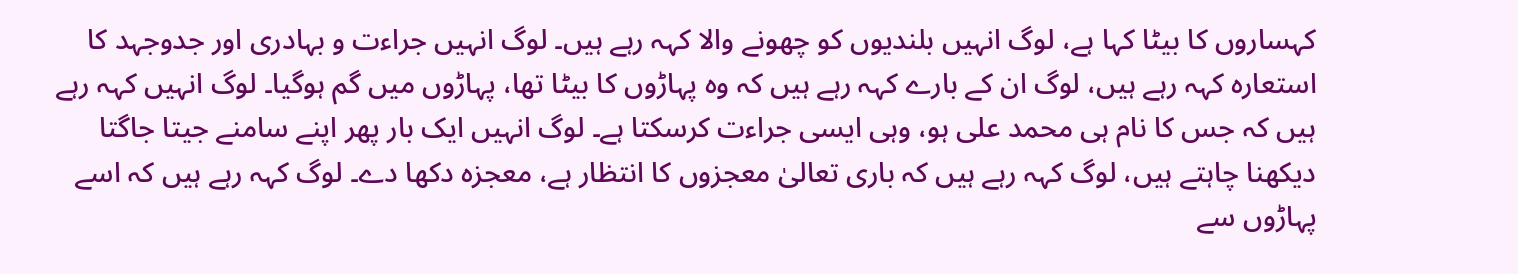کہساروں کا بیٹا کہا ہے، لوگ انہیں بلندیوں کو چھونے والا کہہ رہے ہیں۔ لوگ انہیں جراءت و بہادری اور جدوجہد کا استعارہ کہہ رہے ہیں، لوگ ان کے بارے کہہ رہے ہیں کہ وہ پہاڑوں کا بیٹا تھا، پہاڑوں میں گم ہوگیا۔ لوگ انہیں کہہ رہے ہیں کہ جس کا نام ہی محمد علی ہو، وہی ایسی جراءت کرسکتا ہے۔ لوگ انہیں ایک بار پھر اپنے سامنے جیتا جاگتا دیکھنا چاہتے ہیں، لوگ کہہ رہے ہیں کہ باری تعالیٰ معجزوں کا انتظار ہے، معجزہ دکھا دے۔ لوگ کہہ رہے ہیں کہ اسے پہاڑوں سے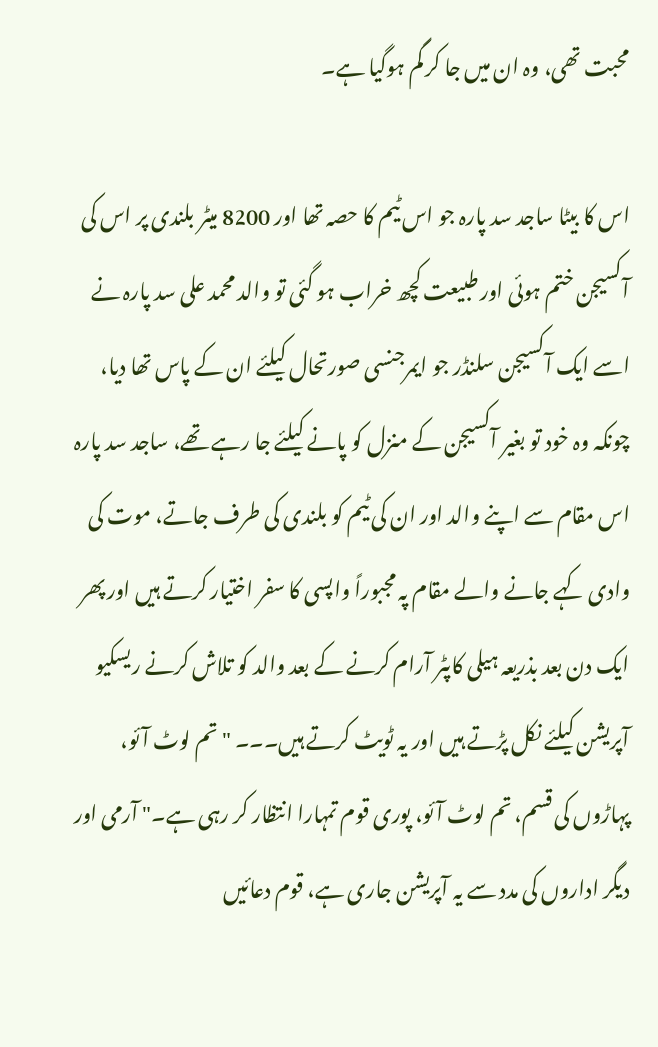محبت تھی، وہ ان میں جا کر گم ہوگیا ہے۔

اس کا بیٹا ساجد سد پارہ جو اس ٹیم کا حصہ تھا اور 8200 میٹر بلندی پر اس کی آکسیجن ختم ہوئی اور طبیعت کچھ خراب ہو گئی تو والد محمد علی سد پارہ نے اسے ایک آکسیجن سلنڈر جو ایمرجنسی صورتحال کیلئے ان کے پاس تھا دیا، چونکہ وہ خود تو بغیر آکسیجن کے منزل کو پانے کیلئے جا رہے تھے، ساجد سد پارہ اس مقام سے اپنے والد اور ان کی ٹیم کو بلندی کی طرف جاتے، موت کی وادی کہے جانے والے مقام پہ مجبوراً واپسی کا سفر اختیار کرتے ہیں اور پھر ایک دن بعد بذریعہ ہیلی کاپٹر آرام کرنے کے بعد والد کو تلاش کرنے ریسکیو آپریشن کیلئے نکل پڑتے ہیں اور یہ ٹویٹ کرتے ہیں۔۔۔ "تم لوٹ آئو، پہاڑوں کی قسم، تم لوٹ آئو، پوری قوم تمہارا انتظار کر رہی ہے۔" آرمی اور دیگر اداروں کی مدد سے یہ آپریشن جاری ہے، قوم دعائیں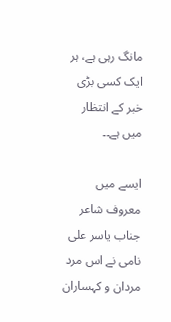مانگ رہی ہے، ہر ایک کسی بڑی خبر کے انتظار میں ہے۔۔

ایسے میں معروف شاعر جناب یاسر علی نامی نے اس مرد مردان و کہساران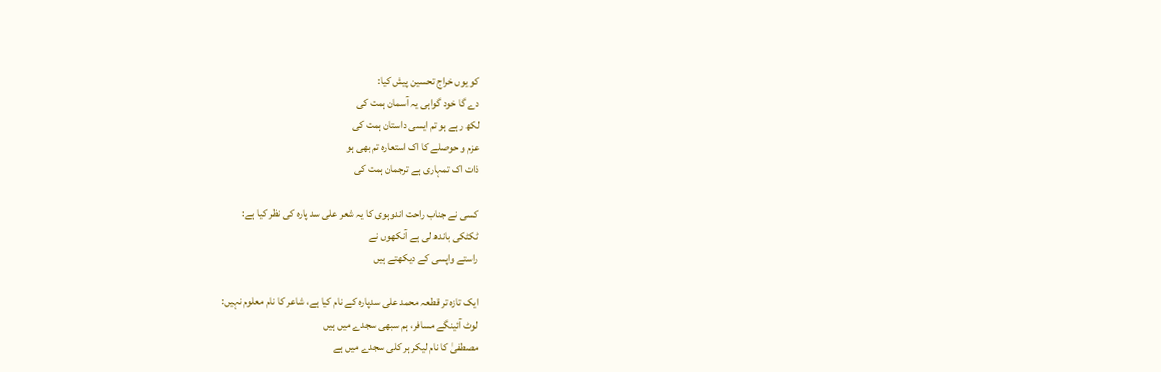کو یوں خراج تحسین پیش کیا:
دے گا خود گواہی یہ آسمان ہمت کی
لکھ رہے ہو تم ایسی داستان ہمت کی
عزم و حوصلے کا اک استعارہ تم بھی ہو
ذات اک تمہاری ہے ترجمان ہمت کی

کسی نے جناب راحت اندوہوی کا یہ شعر علی سد پارہ کی نظر کیا ہے:
ٹکٹکی باندھ لی ہے آنکھوں نے
راستے واپسی کے دیکھتے ہیں

ایک تازہ تر قطعہ محمد علی سدپارہ کے نام کیا ہے، شاعر کا نام معلوم نہیں:
لوٹ آئینگے مسافر، ہم سبھی سجدے میں ہیں
مصطفیٰ کا نام لیکر ہر کلی سجدے میں ہے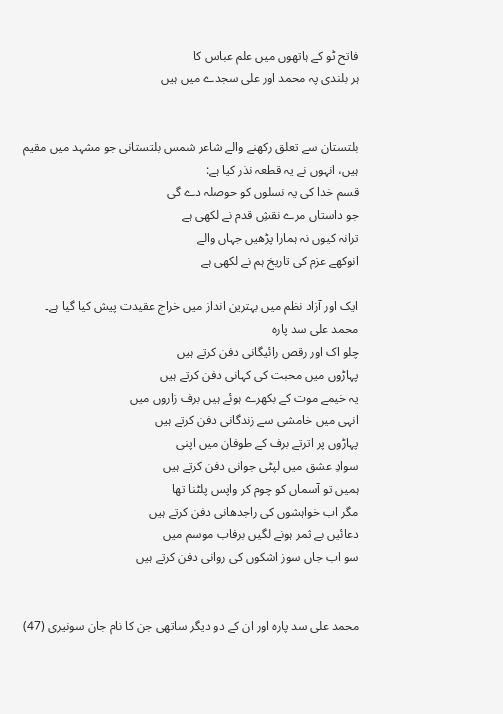فاتح ٹو کے ہاتھوں میں علم عباس کا
ہر بلندی پہ محمد اور علی سجدے میں ہیں


بلتستان سے تعلق رکھنے والے شاعر شمس بلتستانی جو مشہد میں مقیم ہیں، انہوں نے یہ قطعہ نذر کیا ہے:
قسم خدا کی یہ نسلوں کو حوصلہ دے گی
جو داستاں مرے نقشِ قدم نے لکھی ہے
ترانہ کیوں نہ ہمارا پڑھیں جہاں والے
انوکھے عزم کی تاریخ ہم نے لکھی ہے

ایک اور آزاد نظم میں بہترین انداز میں خراج عقیدت پیش کیا گیا ہے۔
محمد علی سد پارہ
چلو اک اور رقص رائیگانی دفن کرتے ہیں
پہاڑوں میں محبت کی کہانی دفن کرتے ہیں
یہ خیمے موت کے بکھرے ہوئے ہیں برف زاروں میں
انہی میں خامشی سے زندگانی دفن کرتے ہیں
پہاڑوں پر اترتے برف کے طوفان میں اپنی
سوادِ عشق میں لپٹی جوانی دفن کرتے ہیں
ہمیں تو آسماں کو چوم کر واپس پلٹنا تھا
مگر اب خواہشوں کی راجدھانی دفن کرتے ہیں
دعائیں بے ثمر ہونے لگیں برفاب موسم میں
سو اب جاں سوز اشکوں کی روانی دفن کرتے ہیں


محمد علی سد پارہ اور ان کے دو دیگر ساتھی جن کا نام جان سونیری (47)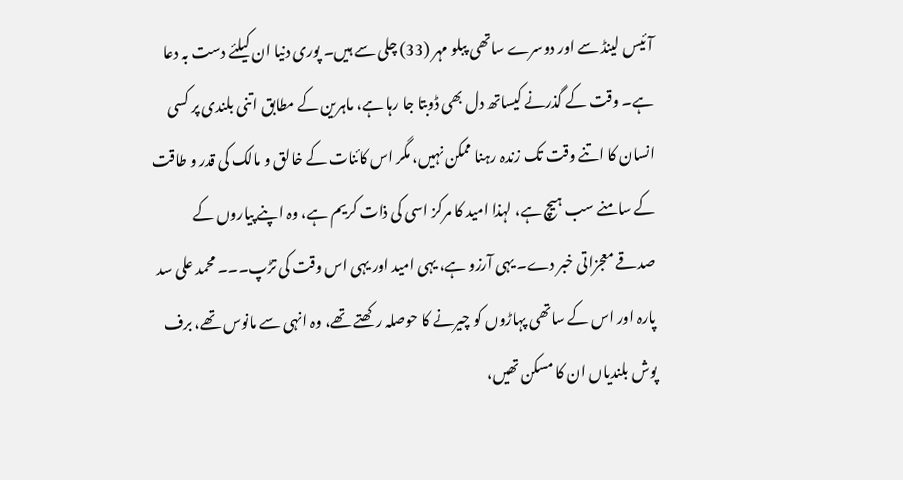آئیس لینڈ سے اور دوسرے ساتھی پبلو مہر (33) چلی سے ہیں۔ پوری دنیا ان کیلئے دست بہ دعا ہے۔ وقت کے گذرنے کیساتھ دل بھی ڈوبتا جا رہا ہے، ماہرین کے مطابق اتنی بلندی پر کسی انسان کا اتنے وقت تک زندہ رہنا ممکن نہیں، مگر اس کائنات کے خالق و مالک کی قدر و طاقت کے سامنے سب ہیچ ہے، لہذا امید کا مرکز اسی کی ذات کریم ہے، وہ اپنے پیاروں کے صدقے معجزاتی خبر دے۔ یہی آرزو ہے، یہی امید اور یہی اس وقت کی تڑپ۔۔۔ محمد علی سد پارہ اور اس کے ساتھی پہاڑوں کو چیرنے کا حوصلہ رکھتے تھے، وہ انہی سے مانوس تھے، برف پوش بلندیاں ان کا مسکن تھیں،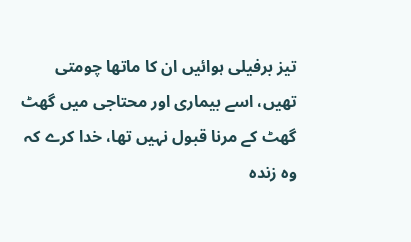تیز برفیلی ہوائیں ان کا ماتھا چومتی تھیں، اسے بیماری اور محتاجی میں گھٹ گھٹ کے مرنا قبول نہیں تھا، خدا کرے کہ وہ زندہ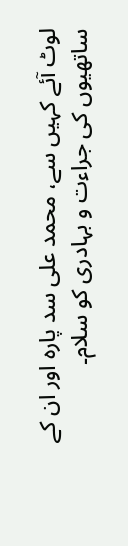لوٹ آئے کہیں سے، محمد علی سد پارہ اور ان کے ساتھیوں کی جراءت و بہادری کو سلام۔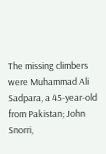The missing climbers were Muhammad Ali Sadpara, a 45-year-old from Pakistan; John Snorri,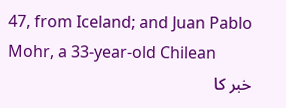47, from Iceland; and Juan Pablo Mohr, a 33-year-old Chilean
خبر کا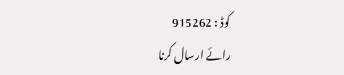کوڈ : 915262
رائے ارسال کرنا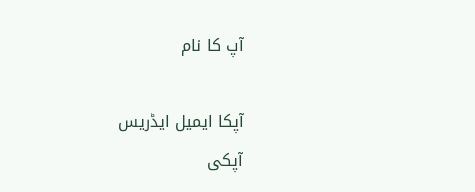آپ کا نام

آپکا ایمیل ایڈریس
آپکی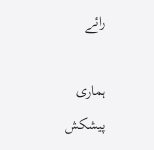رائے

ہماری پیشکش